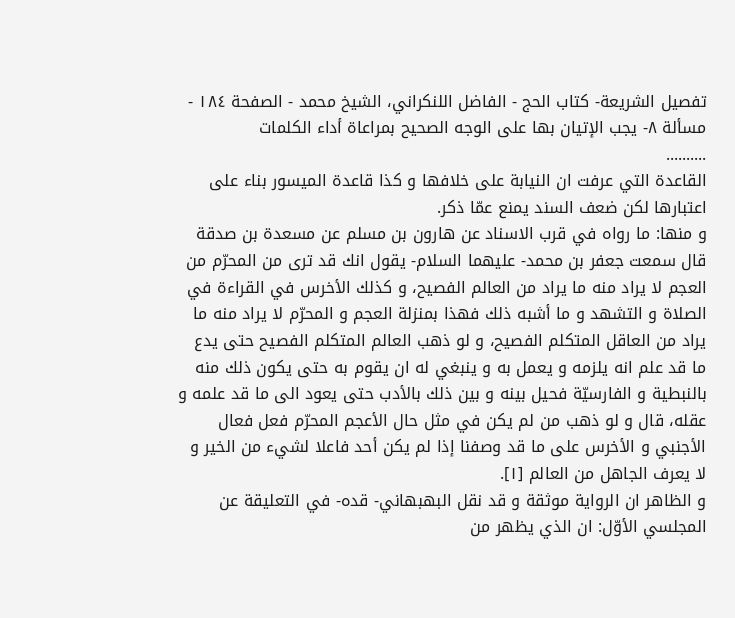تفصيل الشريعة- كتاب الحج - الفاضل اللنكراني، الشيخ محمد - الصفحة ١٨٤ - مسألة ٨- يجب الإتيان بها على الوجه الصحيح بمراعاة أداء الكلمات
..........
القاعدة التي عرفت ان النيابة على خلافها و كذا قاعدة الميسور بناء على اعتبارها لكن ضعف السند يمنع عمّا ذكر.
و منها: ما رواه في قرب الاسناد عن هارون بن مسلم عن مسعدة بن صدقة قال سمعت جعفر بن محمد- عليهما السلام- يقول انك قد ترى من المحرّم من العجم لا يراد منه ما يراد من العالم الفصيح، و كذلك الأخرس في القراءة في الصلاة و التشهد و ما أشبه ذلك فهذا بمنزلة العجم و المحرّم لا يراد منه ما يراد من العاقل المتكلم الفصيح، و لو ذهب العالم المتكلم الفصيح حتى يدع ما قد علم انه يلزمه و يعمل به و ينبغي له ان يقوم به حتى يكون ذلك منه بالنبطية و الفارسيّة فحيل بينه و بين ذلك بالأدب حتى يعود الى ما قد علمه و عقله، قال و لو ذهب من لم يكن في مثل حال الأعجم المحرّم فعل فعال الأجنبي و الأخرس على ما قد وصفنا إذا لم يكن أحد فاعلا لشيء من الخير و لا يعرف الجاهل من العالم [١].
و الظاهر ان الرواية موثقة و قد نقل البهبهاني- قده- في التعليقة عن المجلسي الأوّل: ان الذي يظهر من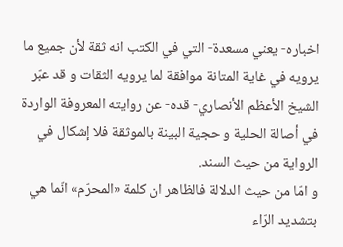اخباره- يعني مسعدة- التي في الكتب انه ثقة لأن جميع ما يرويه في غاية المتانة موافقة لما يرويه الثقات و قد عبّر الشيخ الأعظم الأنصاري- قده- عن روايته المعروفة الواردة في أصالة الحلية و حجية البينة بالموثقة فلا إشكال في الرواية من حيث السند.
و امّا من حيث الدلالة فالظاهر ان كلمة «المحرّم» انّما هي بتشديد الرّاء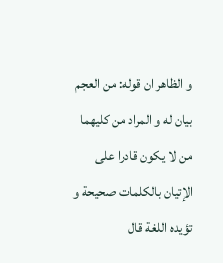و الظاهر ان قوله: من العجم بيان له و المراد من كليهما من لا يكون قادرا على الإتيان بالكلمات صحيحة و تؤيده اللغة قال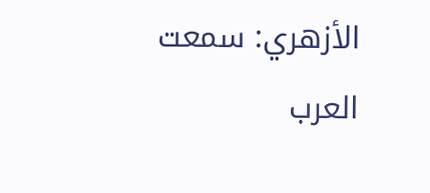الأزهري: سمعت العرب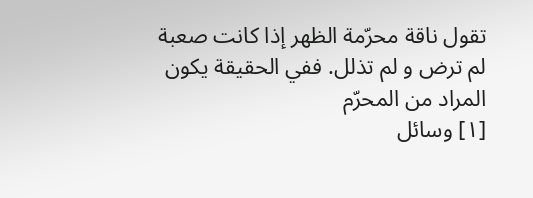تقول ناقة محرّمة الظهر إذا كانت صعبة لم ترض و لم تذلل. ففي الحقيقة يكون المراد من المحرّم
[١] وسائل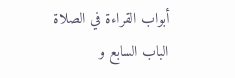أبواب القراءة في الصلاة الباب السابع و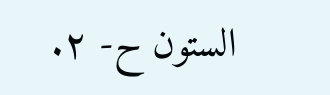الستون ح- ٢.